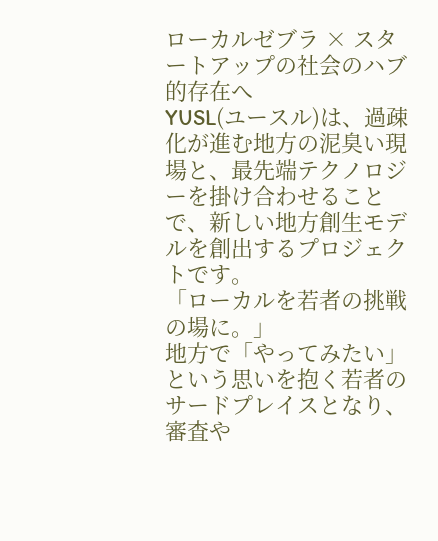ローカルゼブラ × スタートアップの社会のハブ的存在へ
YUSL(ユースル)は、過疎化が進む地方の泥臭い現場と、最先端テクノロジーを掛け合わせることで、新しい地方創生モデルを創出するプロジェクトです。
「ローカルを若者の挑戦の場に。」
地方で「やってみたい」という思いを抱く若者のサードプレイスとなり、審査や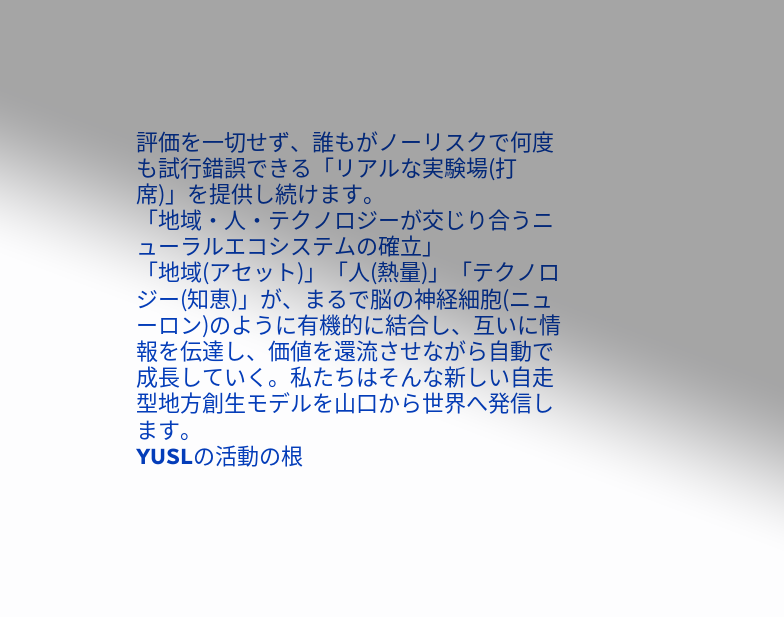評価を一切せず、誰もがノーリスクで何度も試行錯誤できる「リアルな実験場(打席)」を提供し続けます。
「地域・人・テクノロジーが交じり合うニューラルエコシステムの確立」
「地域(アセット)」「人(熱量)」「テクノロジー(知恵)」が、まるで脳の神経細胞(ニューロン)のように有機的に結合し、互いに情報を伝達し、価値を還流させながら自動で成長していく。私たちはそんな新しい自走型地方創生モデルを山口から世界へ発信します。
YUSLの活動の根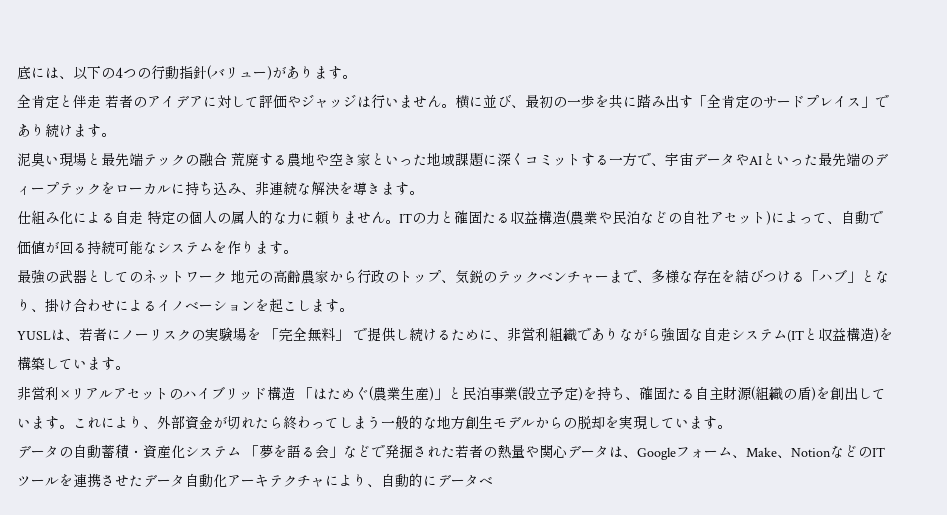底には、以下の4つの行動指針(バリュー)があります。
全肯定と伴走 若者のアイデアに対して評価やジャッジは行いません。横に並び、最初の一歩を共に踏み出す「全肯定のサードプレイス」であり続けます。
泥臭い現場と最先端テックの融合 荒廃する農地や空き家といった地域課題に深くコミットする一方で、宇宙データやAIといった最先端のディープテックをローカルに持ち込み、非連続な解決を導きます。
仕組み化による自走 特定の個人の属人的な力に頼りません。ITの力と確固たる収益構造(農業や民泊などの自社アセット)によって、自動で価値が回る持続可能なシステムを作ります。
最強の武器としてのネットワーク 地元の高齢農家から行政のトップ、気鋭のテックベンチャーまで、多様な存在を結びつける「ハブ」となり、掛け合わせによるイノベーションを起こします。
YUSLは、若者にノーリスクの実験場を 「完全無料」 で提供し続けるために、非営利組織でありながら強固な自走システム(ITと収益構造)を構築しています。
非営利×リアルアセットのハイブリッド構造 「はためぐ(農業生産)」と民泊事業(設立予定)を持ち、確固たる自主財源(組織の盾)を創出しています。これにより、外部資金が切れたら終わってしまう一般的な地方創生モデルからの脱却を実現しています。
データの自動蓄積・資産化システム 「夢を語る会」などで発掘された若者の熱量や関心データは、Googleフォーム、Make、NotionなどのITツールを連携させたデータ自動化アーキテクチャにより、自動的にデータベ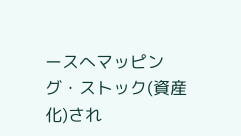ースへマッピング・ストック(資産化)され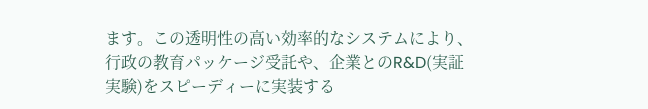ます。この透明性の高い効率的なシステムにより、行政の教育パッケージ受託や、企業とのR&D(実証実験)をスピーディーに実装する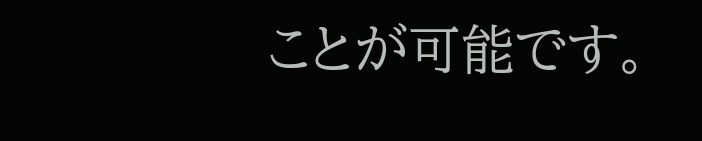ことが可能です。